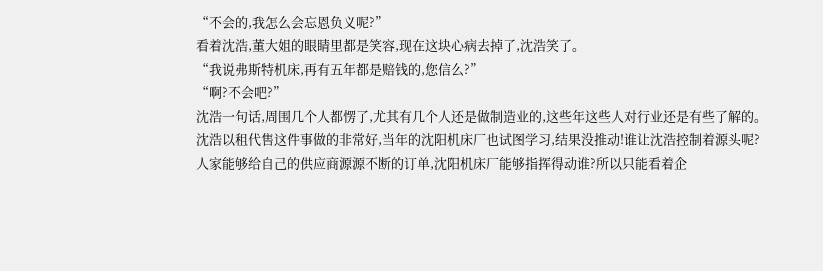“不会的,我怎么会忘恩负义呢?”
看着沈浩,董大姐的眼睛里都是笑容,现在这块心病去掉了,沈浩笑了。
“我说弗斯特机床,再有五年都是赔钱的,您信么?”
“啊?不会吧?”
沈浩一句话,周围几个人都愣了,尤其有几个人还是做制造业的,这些年这些人对行业还是有些了解的。
沈浩以租代售这件事做的非常好,当年的沈阳机床厂也试图学习,结果没推动!谁让沈浩控制着源头呢?
人家能够给自己的供应商源源不断的订单,沈阳机床厂能够指挥得动谁?所以只能看着企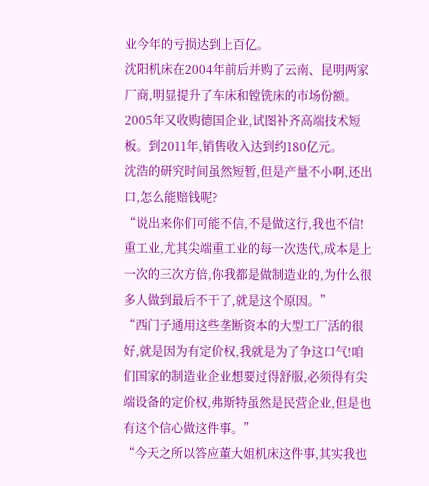业今年的亏损达到上百亿。
沈阳机床在2004年前后并购了云南、昆明两家厂商,明显提升了车床和镗铣床的市场份额。2005年又收购德国企业,试图补齐高端技术短板。到2011年,销售收入达到约180亿元。
沈浩的研究时间虽然短暂,但是产量不小啊,还出口,怎么能赔钱呢?
“说出来你们可能不信,不是做这行,我也不信!重工业,尤其尖端重工业的每一次迭代,成本是上一次的三次方倍,你我都是做制造业的,为什么很多人做到最后不干了,就是这个原因。”
“西门子通用这些垄断资本的大型工厂活的很好,就是因为有定价权,我就是为了争这口气!咱们国家的制造业企业想要过得舒服,必须得有尖端设备的定价权,弗斯特虽然是民营企业,但是也有这个信心做这件事。”
“今天之所以答应董大姐机床这件事,其实我也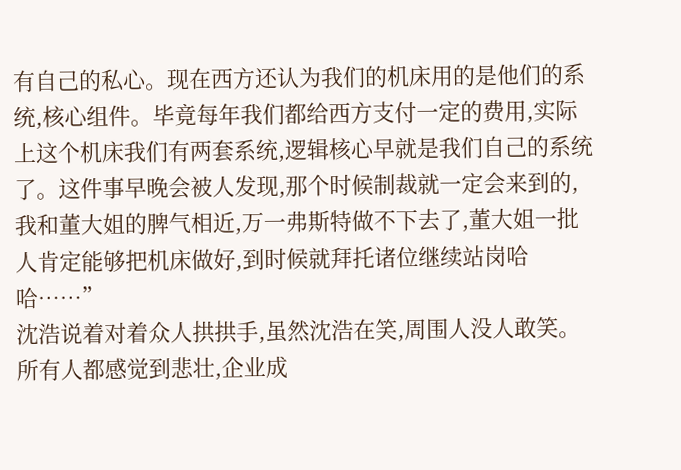有自己的私心。现在西方还认为我们的机床用的是他们的系统,核心组件。毕竟每年我们都给西方支付一定的费用,实际上这个机床我们有两套系统,逻辑核心早就是我们自己的系统了。这件事早晚会被人发现,那个时候制裁就一定会来到的,我和董大姐的脾气相近,万一弗斯特做不下去了,董大姐一批人肯定能够把机床做好,到时候就拜托诸位继续站岗哈哈……”
沈浩说着对着众人拱拱手,虽然沈浩在笑,周围人没人敢笑。
所有人都感觉到悲壮,企业成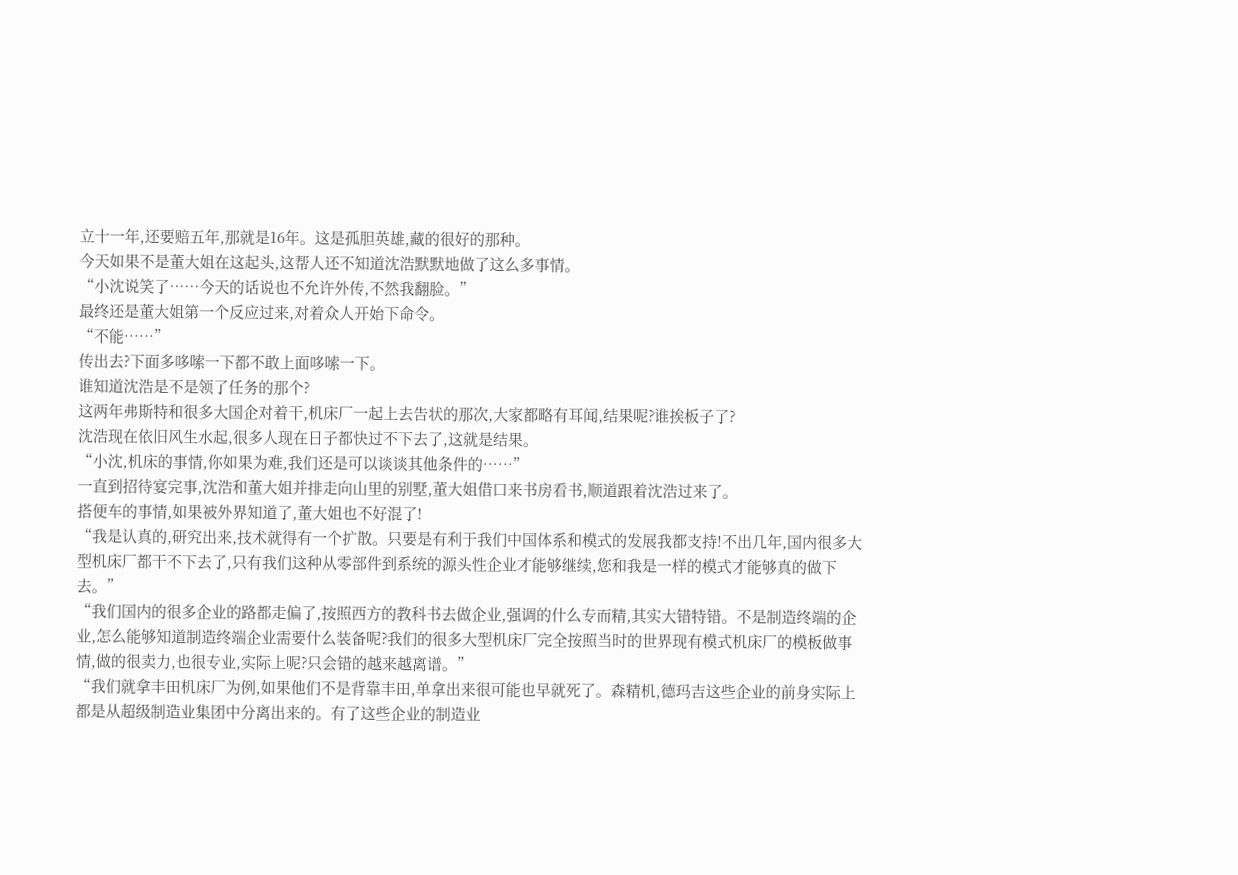立十一年,还要赔五年,那就是16年。这是孤胆英雄,藏的很好的那种。
今天如果不是董大姐在这起头,这帮人还不知道沈浩默默地做了这么多事情。
“小沈说笑了……今天的话说也不允许外传,不然我翻脸。”
最终还是董大姐第一个反应过来,对着众人开始下命令。
“不能……”
传出去?下面多哆嗦一下都不敢上面哆嗦一下。
谁知道沈浩是不是领了任务的那个?
这两年弗斯特和很多大国企对着干,机床厂一起上去告状的那次,大家都略有耳闻,结果呢?谁挨板子了?
沈浩现在依旧风生水起,很多人现在日子都快过不下去了,这就是结果。
“小沈,机床的事情,你如果为难,我们还是可以谈谈其他条件的……”
一直到招待宴完事,沈浩和董大姐并排走向山里的别墅,董大姐借口来书房看书,顺道跟着沈浩过来了。
搭便车的事情,如果被外界知道了,董大姐也不好混了!
“我是认真的,研究出来,技术就得有一个扩散。只要是有利于我们中国体系和模式的发展我都支持!不出几年,国内很多大型机床厂都干不下去了,只有我们这种从零部件到系统的源头性企业才能够继续,您和我是一样的模式才能够真的做下去。”
“我们国内的很多企业的路都走偏了,按照西方的教科书去做企业,强调的什么专而精,其实大错特错。不是制造终端的企业,怎么能够知道制造终端企业需要什么装备呢?我们的很多大型机床厂完全按照当时的世界现有模式机床厂的模板做事情,做的很卖力,也很专业,实际上呢?只会错的越来越离谱。”
“我们就拿丰田机床厂为例,如果他们不是背靠丰田,单拿出来很可能也早就死了。森精机,德玛吉这些企业的前身实际上都是从超级制造业集团中分离出来的。有了这些企业的制造业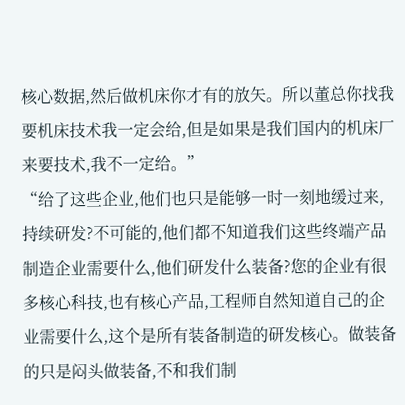核心数据,然后做机床你才有的放矢。所以董总你找我要机床技术我一定会给,但是如果是我们国内的机床厂来要技术,我不一定给。”
“给了这些企业,他们也只是能够一时一刻地缓过来,持续研发?不可能的,他们都不知道我们这些终端产品制造企业需要什么,他们研发什么装备?您的企业有很多核心科技,也有核心产品,工程师自然知道自己的企业需要什么,这个是所有装备制造的研发核心。做装备的只是闷头做装备,不和我们制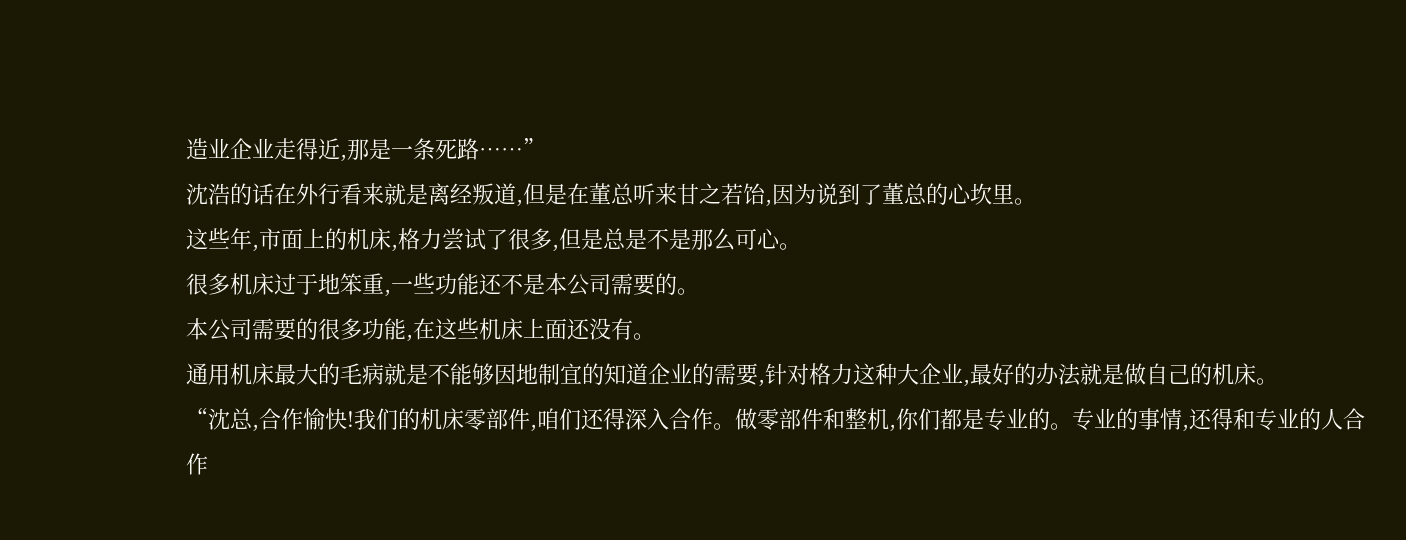造业企业走得近,那是一条死路……”
沈浩的话在外行看来就是离经叛道,但是在董总听来甘之若饴,因为说到了董总的心坎里。
这些年,市面上的机床,格力尝试了很多,但是总是不是那么可心。
很多机床过于地笨重,一些功能还不是本公司需要的。
本公司需要的很多功能,在这些机床上面还没有。
通用机床最大的毛病就是不能够因地制宜的知道企业的需要,针对格力这种大企业,最好的办法就是做自己的机床。
“沈总,合作愉快!我们的机床零部件,咱们还得深入合作。做零部件和整机,你们都是专业的。专业的事情,还得和专业的人合作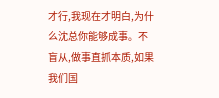才行,我现在才明白,为什么沈总你能够成事。不盲从,做事直抓本质,如果我们国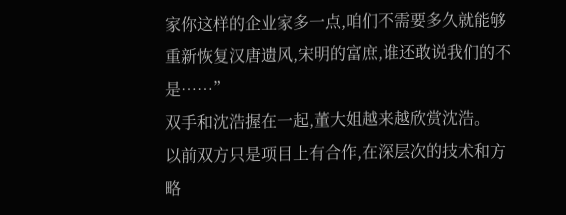家你这样的企业家多一点,咱们不需要多久就能够重新恢复汉唐遗风,宋明的富庶,谁还敢说我们的不是……”
双手和沈浩握在一起,董大姐越来越欣赏沈浩。
以前双方只是项目上有合作,在深层次的技术和方略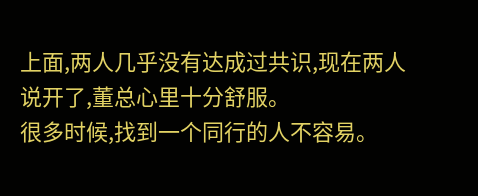上面,两人几乎没有达成过共识,现在两人说开了,董总心里十分舒服。
很多时候,找到一个同行的人不容易。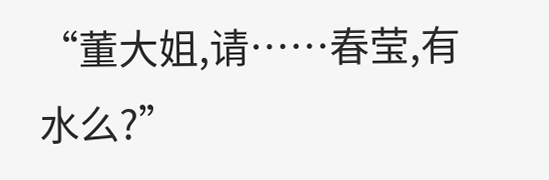“董大姐,请……春莹,有水么?”